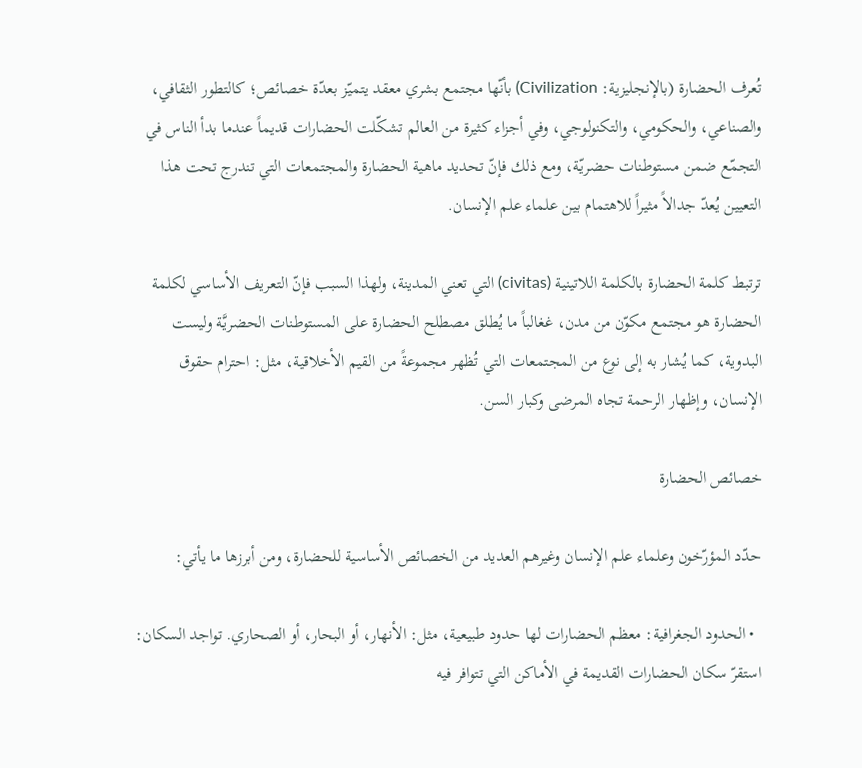تُعرف الحضارة (بالإنجليزية: Civilization) بأنّها مجتمع بشري معقد يتميّز بعدّة خصائص؛ كالتطور الثقافي، والصناعي، والحكومي، والتكنولوجي، وفي أجزاء كثيرة من العالم تشكّلت الحضارات قديماً عندما بدأ الناس في التجمّع ضمن مستوطنات حضريّة، ومع ذلك فإنّ تحديد ماهية الحضارة والمجتمعات التي تندرج تحت هذا التعيين يُعدّ جدالاً مثيراً للاهتمام بين علماء علم الإنسان.

ترتبط كلمة الحضارة بالكلمة اللاتينية (civitas) التي تعني المدينة، ولهذا السبب فإنّ التعريف الأساسي لكلمة الحضارة هو مجتمع مكوّن من مدن، غغالباً ما يُطلق مصطلح الحضارة على المستوطنات الحضريَّة وليست البدوية، كما يُشار به إلى نوع من المجتمعات التي تُظهر مجموعةً من القيم الأخلاقية، مثل: احترام حقوق الإنسان، وإظهار الرحمة تجاه المرضى وكبار السن.

خصائص الحضارة

حدّد المؤرّخون وعلماء علم الإنسان وغيرهم العديد من الخصائص الأساسية للحضارة، ومن أبرزها ما يأتي:

  • الحدود الجغرافية: معظم الحضارات لها حدود طبيعية، مثل: الأنهار، أو البحار، أو الصحاري. تواجد السكان: استقرّ سكان الحضارات القديمة في الأماكن التي تتوافر فيه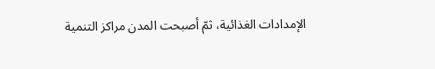الإمدادات الغذائية، ثمّ أصبحت المدن مراكز التنمية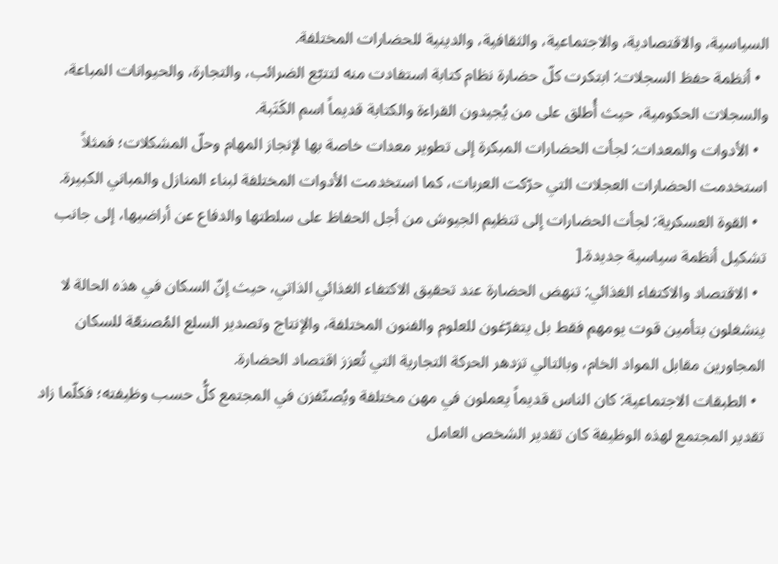السياسية، والاقتصادية، والاجتماعية، والثقافية، والدينية للحضارات المختلفة.
  • أنظمة حفظ السجلات: ابتكرت كلّ حضارة نظام كتابة استفادت منه لتتبّع الضرائب، والتجارة، والحيوانات المباعة، والسجلات الحكومية، حيث أُطلق على من يُجيدون القراءة والكتابة قديماً اسم الكَتَبة.
  • الأدوات والمعدات: لجأت الحضارات المبكرة إلى تطوير معدات خاصة بها لإنجاز المهام وحلّ المشكلات؛ فمثلاً استخدمت الحضارات العجلات التي حرّكت العربات، كما استخدمت الأدوات المختلفة لبناء المنازل والمباني الكبيرة.
  • القوة العسكرية: لجأت الحضارات إلى تنظيم الجيوش من أجل الحفاظ على سلطتها والدفاع عن أراضيها، إلى جانب تشكيل أنظمة سياسية جديدة.[
  • الاقتصاد والاكتفاء الغذائي: تنهض الحضارة عند تحقيق الاكتفاء الغذائي الذاتي، حيث إنّ السكان في هذه الحالة لا ينشغلون بتأمين قوت يومهم فقط بل يتفرّغون للعلوم والفنون المختلفة، والإنتاج وتصدير السلع المُصنعّة للسكان المجاورين مقابل المواد الخام، وبالتالي تزدهر الحركة التجارية التي تُعزز اقتصاد الحضارة.
  • الطبقات الاجتماعية: كان الناس قديماً يعملون في مهن مختلفة ويُصنّفزن في المجتمع كلُّ حسب وظيفته؛ فكلّما زاد تقدير المجتمع لهذه الوظيفة كان تقدير الشخص العامل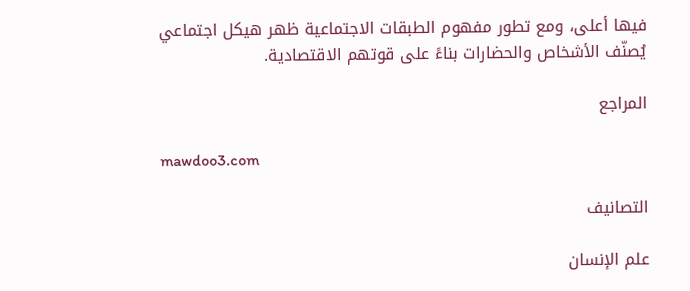فيها أعلى، ومع تطور مفهوم الطبقات الاجتماعية ظهر هيكل اجتماعي يُصنّف الأشخاص والحضارات بناءً على قوتهم الاقتصادية.

المراجع

mawdoo3.com

التصانيف

علم الإنسان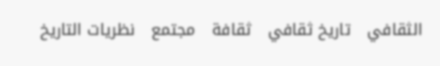الثقافي   تاريخ ثقافي   ثقافة   مجتمع   نظريات التاريخ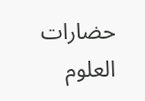حضارات   العلوم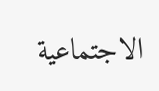الاجتماعية